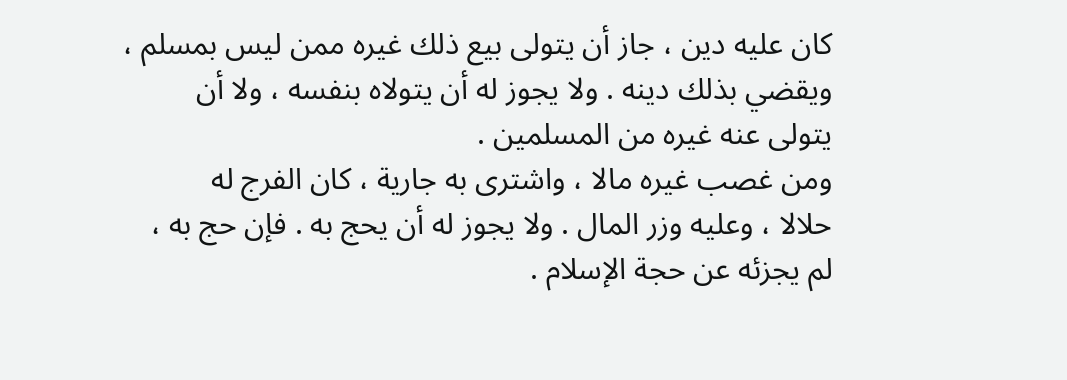كان عليه دين ، جاز أن يتولى بيع ذلك غيره ممن ليس بمسلم ،
ويقضي بذلك دينه . ولا يجوز له أن يتولاه بنفسه ، ولا أن
يتولى عنه غيره من المسلمين .
ومن غصب غيره مالا ، واشترى به جارية ، كان الفرج له
حلالا ، وعليه وزر المال . ولا يجوز له أن يحج به . فإن حج به ،
لم يجزئه عن حجة الإسلام .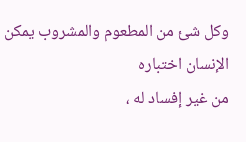وكل شئ من المطعوم والمشروب يمكن الإنسان اختباره
من غير إفساد له ،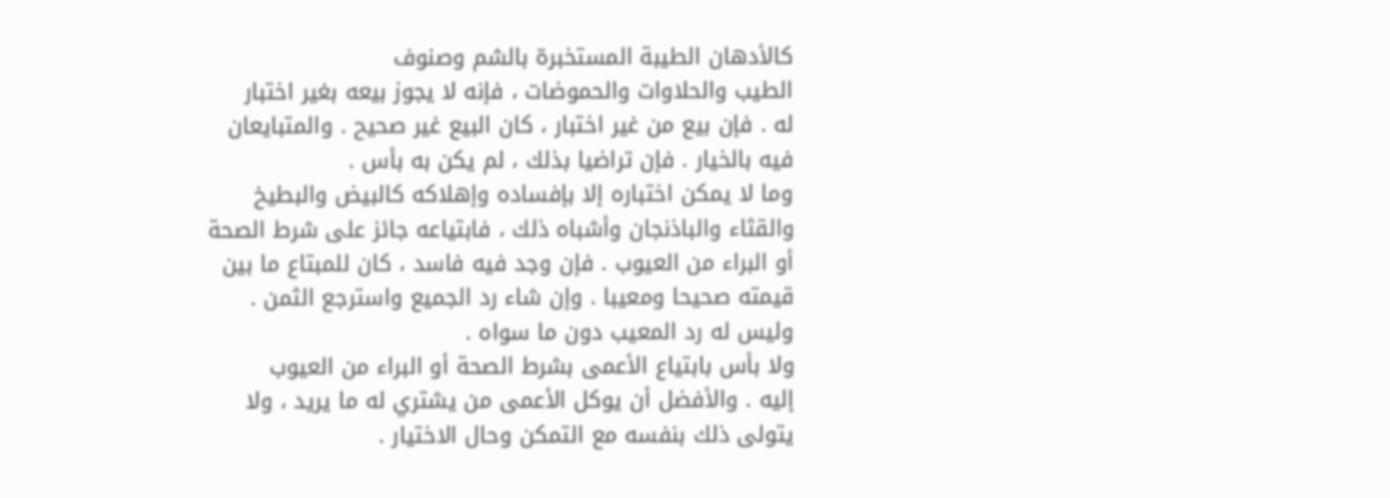كالأدهان الطيبة المستخبرة بالشم وصنوف
الطيب والحلاوات والحموضات ، فإنه لا يجوز بيعه بغير اختبار
له . فإن بيع من غير اختبار ، كان البيع غير صحيح . والمتبايعان
فيه بالخيار . فإن تراضيا بذلك ، لم يكن به بأس .
وما لا يمكن اختباره إلا بإفساده وإهلاكه كالبيض والبطيخ
والقثاء والباذنجان وأشباه ذلك ، فابتياعه جائز على شرط الصحة
أو البراء من العيوب . فإن وجد فيه فاسد ، كان للمبتاع ما بين
قيمته صحيحا ومعيبا . وإن شاء رد الجميع واسترجع الثمن .
وليس له رد المعيب دون ما سواه .
ولا بأس بابتياع الأعمى بشرط الصحة أو البراء من العيوب
إليه . والأفضل أن يوكل الأعمى من يشتري له ما يريد ، ولا
يتولى ذلك بنفسه مع التمكن وحال الاختيار .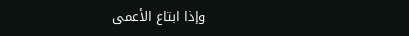وإذا ابتاع الأعمى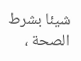شيئا بشرط الصحة ،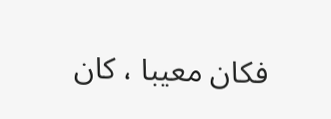فكان معيبا ، كان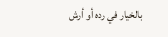بالخيار في رده أو أرش